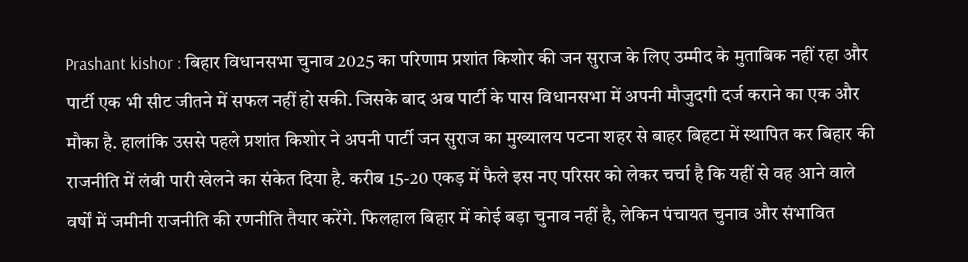Prashant kishor : बिहार विधानसभा चुनाव 2025 का परिणाम प्रशांत किशोर की जन सुराज के लिए उम्मीद के मुताबिक नहीं रहा और पार्टी एक भी सीट जीतने में सफल नहीं हो सकी. जिसके बाद अब पार्टी के पास विधानसभा में अपनी मौजुदगी दर्ज कराने का एक और मौका है. हालांकि उससे पहले प्रशांत किशोर ने अपनी पार्टी जन सुराज का मुख्यालय पटना शहर से बाहर बिहटा में स्थापित कर बिहार की राजनीति में लंबी पारी खेलने का संकेत दिया है. करीब 15-20 एकड़ में फैले इस नए परिसर को लेकर चर्चा है कि यहीं से वह आने वाले वर्षों में जमीनी राजनीति की रणनीति तैयार करेंगे. फिलहाल बिहार में कोई बड़ा चुनाव नहीं है, लेकिन पंचायत चुनाव और संभावित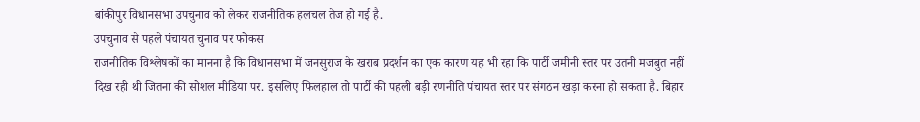बांकीपुर विधानसभा उपचुनाव को लेकर राजनीतिक हलचल तेज हो गई है.
उपचुनाव से पहले पंचायत चुनाव पर फोकस
राजनीतिक विश्लेषकों का मानना है कि विधानसभा में जनसुराज के खराब प्रदर्शन का एक कारण यह भी रहा कि पार्टी जमीनी स्तर पर उतनी मजबुत नहीं दिख रही थी जितना की सोशल मीडिया पर. इसलिए फिलहाल तो पार्टी की पहली बड़ी रणनीति पंचायत स्तर पर संगठन खड़ा करना हो सकता है. बिहार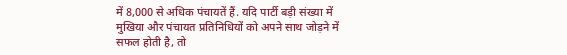में 8,000 से अधिक पंचायतें हैं. यदि पार्टी बड़ी संख्या में मुखिया और पंचायत प्रतिनिधियों को अपने साथ जोड़ने में सफल होती है, तो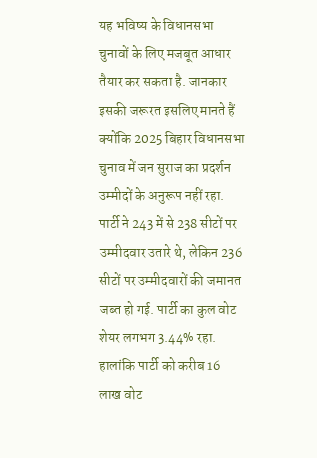यह भविष्य के विधानसभा चुनावों के लिए मजबूत आधार तैयार कर सकता है. जानकार इसकी जरूरत इसलिए मानते हैं क्योंकि 2025 बिहार विधानसभा चुनाव में जन सुराज का प्रदर्शन उम्मीदों के अनुरूप नहीं रहा. पार्टी ने 243 में से 238 सीटों पर उम्मीदवार उतारे थे, लेकिन 236 सीटों पर उम्मीदवारों की जमानत जब्त हो गई. पार्टी का कुल वोट शेयर लगभग 3.44% रहा. हालांकि पार्टी को करीब 16 लाख वोट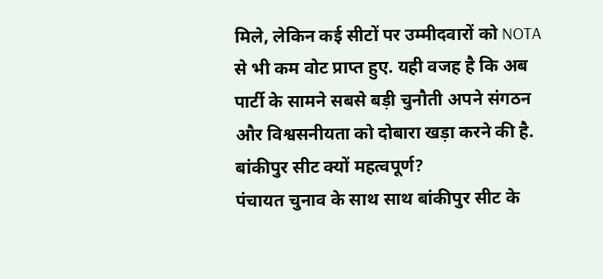मिले, लेकिन कई सीटों पर उम्मीदवारों को NOTA से भी कम वोट प्राप्त हुए. यही वजह है कि अब पार्टी के सामने सबसे बड़ी चुनौती अपने संगठन और विश्वसनीयता को दोबारा खड़ा करने की है.
बांकीपुर सीट क्यों महत्वपूर्ण?
पंचायत चुनाव के साथ साथ बांकीपुर सीट के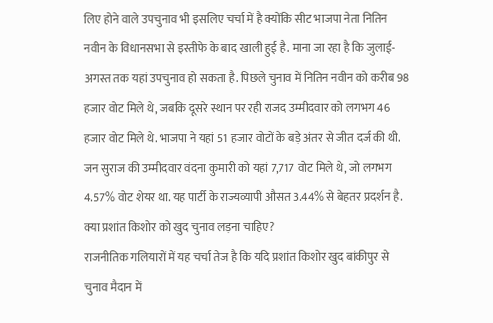लिए होने वाले उपचुनाव भी इसलिए चर्चा में है क्योंकि सीट भाजपा नेता नितिन नवीन के विधानसभा से इस्तीफे के बाद खाली हुई है. माना जा रहा है कि जुलाई-अगस्त तक यहां उपचुनाव हो सकता है. पिछले चुनाव में नितिन नवीन को करीब 98 हजार वोट मिले थे, जबकि दूसरे स्थान पर रही राजद उम्मीदवार को लगभग 46 हजार वोट मिले थे. भाजपा ने यहां 51 हजार वोटों के बड़े अंतर से जीत दर्ज की थी. जन सुराज की उम्मीदवार वंदना कुमारी को यहां 7,717 वोट मिले थे, जो लगभग 4.57% वोट शेयर था. यह पार्टी के राज्यव्यापी औसत 3.44% से बेहतर प्रदर्शन है.
क्या प्रशांत किशोर को खुद चुनाव लड़ना चाहिए?
राजनीतिक गलियारों में यह चर्चा तेज है कि यदि प्रशांत किशोर खुद बांकीपुर से चुनाव मैदान में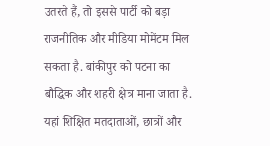उतरते हैं, तो इससे पार्टी को बड़ा राजनीतिक और मीडिया मोमेंटम मिल सकता है. बांकीपुर को पटना का बौद्धिक और शहरी क्षेत्र माना जाता है. यहां शिक्षित मतदाताओं, छात्रों और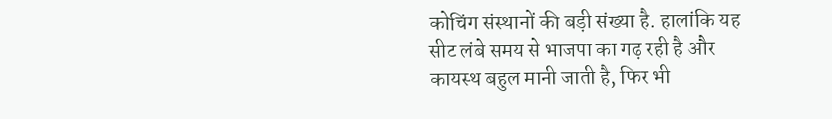कोचिंग संस्थानों की बड़ी संख्या है. हालांकि यह सीट लंबे समय से भाजपा का गढ़ रही है और कायस्थ बहुल मानी जाती है, फिर भी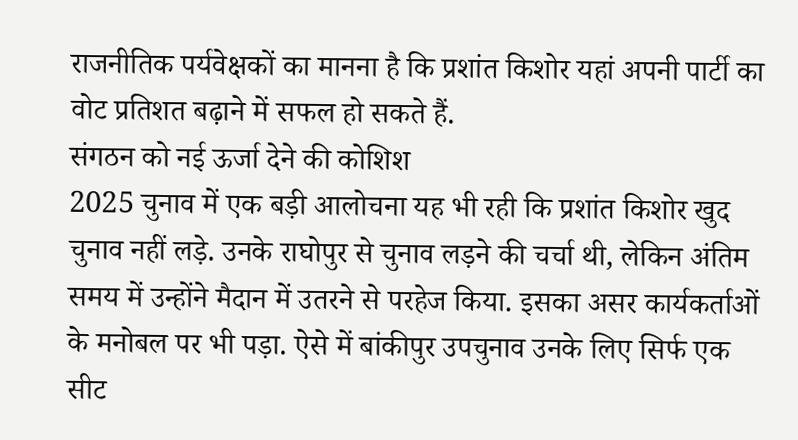राजनीतिक पर्यवेक्षकों का मानना है कि प्रशांत किशोर यहां अपनी पार्टी का वोट प्रतिशत बढ़ाने में सफल हो सकते हैं.
संगठन को नई ऊर्जा देने की कोशिश
2025 चुनाव में एक बड़ी आलोचना यह भी रही कि प्रशांत किशोर खुद चुनाव नहीं लड़े. उनके राघोपुर से चुनाव लड़ने की चर्चा थी, लेकिन अंतिम समय में उन्होंने मैदान में उतरने से परहेज किया. इसका असर कार्यकर्ताओं के मनोबल पर भी पड़ा. ऐसे में बांकीपुर उपचुनाव उनके लिए सिर्फ एक सीट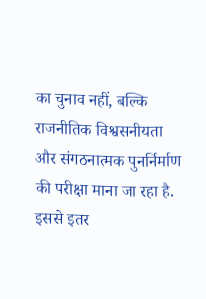का चुनाव नहीं, बल्कि राजनीतिक विश्वसनीयता और संगठनात्मक पुनर्निर्माण की परीक्षा माना जा रहा है. इससे इतर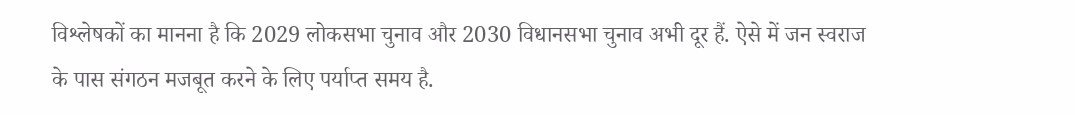विश्लेषकों का मानना है कि 2029 लोकसभा चुनाव और 2030 विधानसभा चुनाव अभी दूर हैं. ऐसे में जन स्वराज के पास संगठन मजबूत करने के लिए पर्याप्त समय है.